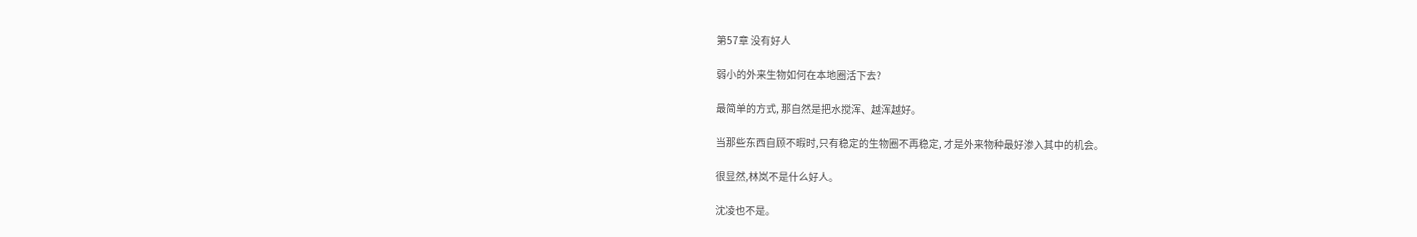第57章 没有好人

弱小的外来生物如何在本地圈活下去?

最简单的方式, 那自然是把水搅浑、越浑越好。

当那些东西自顾不暇时,只有稳定的生物圈不再稳定, 才是外来物种最好渗入其中的机会。

很显然,林岚不是什么好人。

沈凌也不是。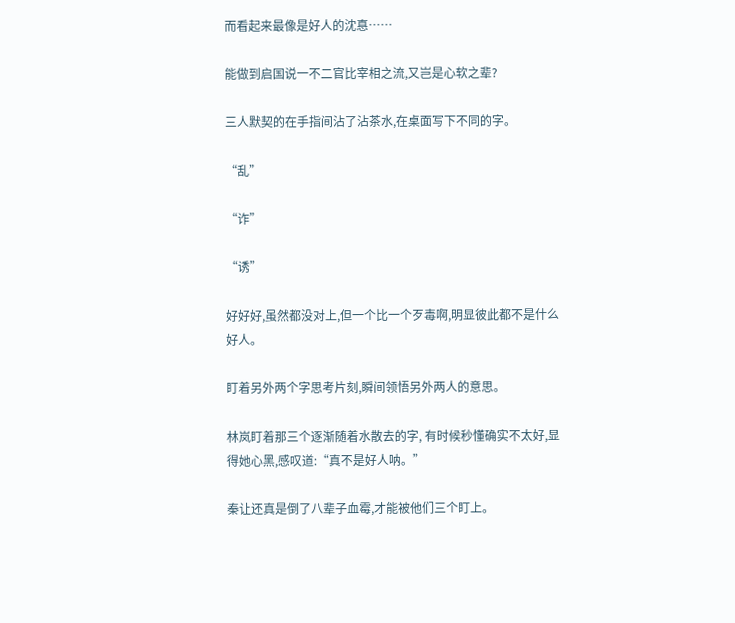而看起来最像是好人的沈惪……

能做到启国说一不二官比宰相之流,又岂是心软之辈?

三人默契的在手指间沾了沾茶水,在桌面写下不同的字。

“乱”

“诈”

“诱”

好好好,虽然都没对上,但一个比一个歹毒啊,明显彼此都不是什么好人。

盯着另外两个字思考片刻,瞬间领悟另外两人的意思。

林岚盯着那三个逐渐随着水散去的字, 有时候秒懂确实不太好,显得她心黑,感叹道:“真不是好人呐。”

秦让还真是倒了八辈子血霉,才能被他们三个盯上。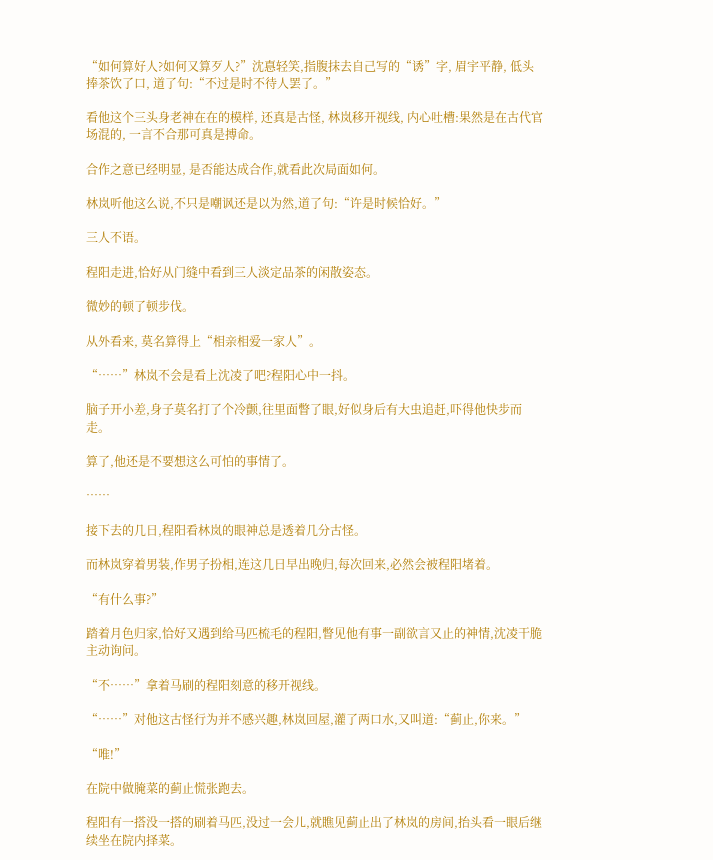“如何算好人?如何又算歹人?”沈惪轻笑,指腹抹去自己写的“诱”字, 眉宇平静, 低头捧茶饮了口, 道了句:“不过是时不待人罢了。”

看他这个三头身老神在在的模样, 还真是古怪, 林岚移开视线, 内心吐槽:果然是在古代官场混的, 一言不合那可真是搏命。

合作之意已经明显, 是否能达成合作,就看此次局面如何。

林岚听他这么说,不只是嘲讽还是以为然,道了句:“许是时候恰好。”

三人不语。

程阳走进,恰好从门缝中看到三人淡定品茶的闲散姿态。

微妙的顿了顿步伐。

从外看来, 莫名算得上“相亲相爱一家人”。

“……”林岚不会是看上沈凌了吧?程阳心中一抖。

脑子开小差,身子莫名打了个冷颤,往里面瞥了眼,好似身后有大虫追赶,吓得他快步而走。

算了,他还是不要想这么可怕的事情了。

……

接下去的几日,程阳看林岚的眼神总是透着几分古怪。

而林岚穿着男装,作男子扮相,连这几日早出晚归,每次回来,必然会被程阳堵着。

“有什么事?”

踏着月色归家,恰好又遇到给马匹梳毛的程阳,瞥见他有事一副欲言又止的神情,沈凌干脆主动询问。

“不……”拿着马刷的程阳刻意的移开视线。

“……”对他这古怪行为并不感兴趣,林岚回屋,灌了两口水,又叫道:“蓟止,你来。”

“唯!”

在院中做腌菜的蓟止慌张跑去。

程阳有一搭没一搭的刷着马匹,没过一会儿,就瞧见蓟止出了林岚的房间,抬头看一眼后继续坐在院内择菜。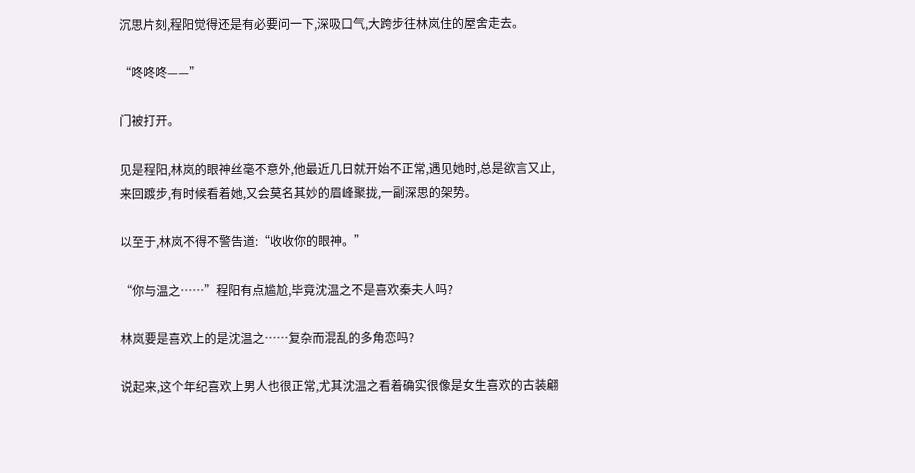沉思片刻,程阳觉得还是有必要问一下,深吸口气,大跨步往林岚住的屋舍走去。

“咚咚咚——”

门被打开。

见是程阳,林岚的眼神丝毫不意外,他最近几日就开始不正常,遇见她时,总是欲言又止,来回踱步,有时候看着她,又会莫名其妙的眉峰聚拢,一副深思的架势。

以至于,林岚不得不警告道:“收收你的眼神。”

“你与温之……”程阳有点尴尬,毕竟沈温之不是喜欢秦夫人吗?

林岚要是喜欢上的是沈温之……复杂而混乱的多角恋吗?

说起来,这个年纪喜欢上男人也很正常,尤其沈温之看着确实很像是女生喜欢的古装翩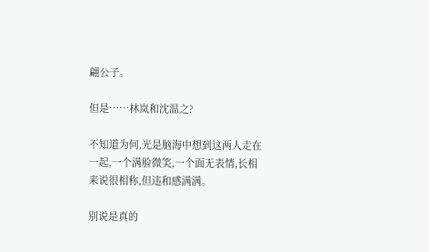翩公子。

但是……林岚和沈温之?

不知道为何,光是脑海中想到这两人走在一起,一个满脸微笑,一个面无表情,长相来说很相称,但违和感满满。

别说是真的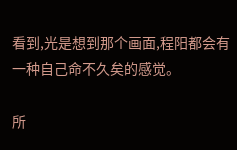看到,光是想到那个画面,程阳都会有一种自己命不久矣的感觉。

所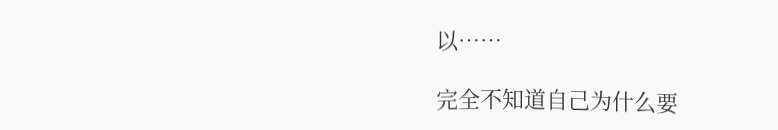以……

完全不知道自己为什么要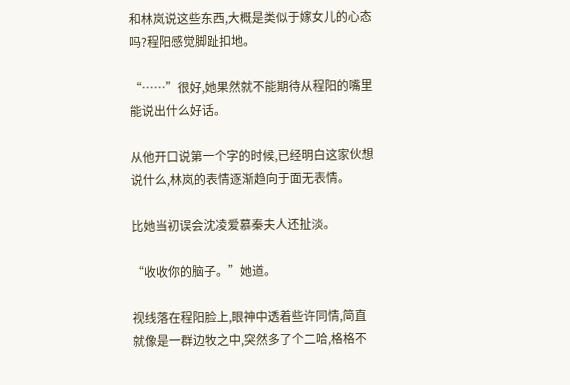和林岚说这些东西,大概是类似于嫁女儿的心态吗?程阳感觉脚趾扣地。

“……”很好,她果然就不能期待从程阳的嘴里能说出什么好话。

从他开口说第一个字的时候,已经明白这家伙想说什么,林岚的表情逐渐趋向于面无表情。

比她当初误会沈凌爱慕秦夫人还扯淡。

“收收你的脑子。”她道。

视线落在程阳脸上,眼神中透着些许同情,简直就像是一群边牧之中,突然多了个二哈,格格不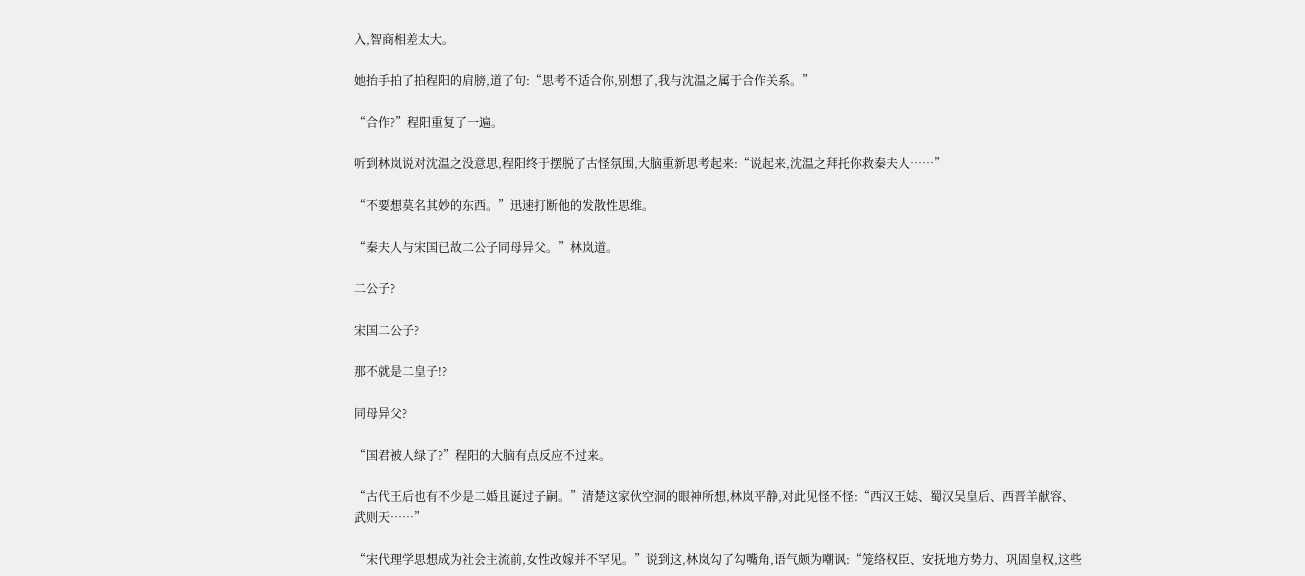入,智商相差太大。

她抬手拍了拍程阳的肩膀,道了句:“思考不适合你,别想了,我与沈温之属于合作关系。”

“合作?”程阳重复了一遍。

听到林岚说对沈温之没意思,程阳终于摆脱了古怪氛围,大脑重新思考起来:“说起来,沈温之拜托你救秦夫人……”

“不要想莫名其妙的东西。”迅速打断他的发散性思维。

“秦夫人与宋国已故二公子同母异父。”林岚道。

二公子?

宋国二公子?

那不就是二皇子!?

同母异父?

“国君被人绿了?”程阳的大脑有点反应不过来。

“古代王后也有不少是二婚且诞过子嗣。”清楚这家伙空洞的眼神所想,林岚平静,对此见怪不怪:“西汉王娡、蜀汉吴皇后、西晋羊献容、武则天……”

“宋代理学思想成为社会主流前,女性改嫁并不罕见。”说到这,林岚勾了勾嘴角,语气颇为嘲讽:“笼络权臣、安抚地方势力、巩固皇权,这些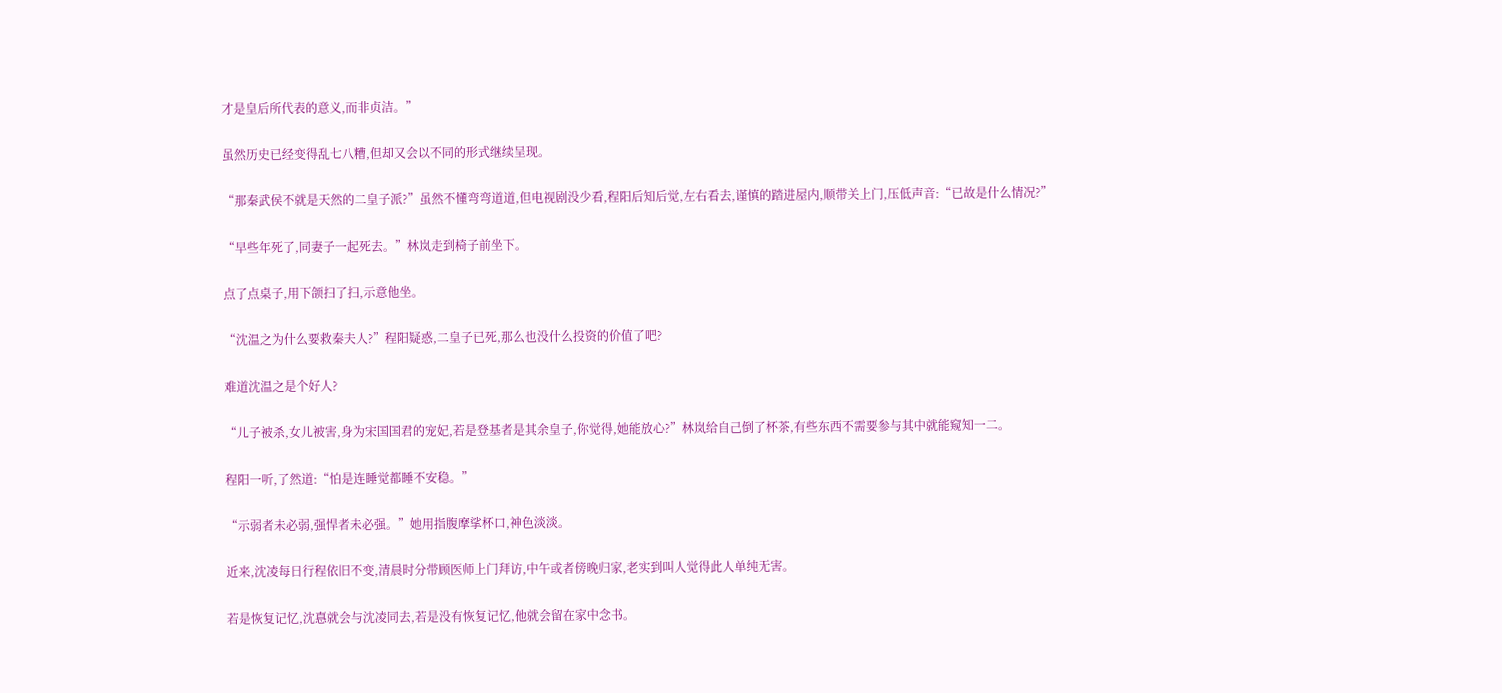才是皇后所代表的意义,而非贞洁。”

虽然历史已经变得乱七八糟,但却又会以不同的形式继续呈现。

“那秦武侯不就是天然的二皇子派?”虽然不懂弯弯道道,但电视剧没少看,程阳后知后觉,左右看去,谨慎的踏进屋内,顺带关上门,压低声音:“已故是什么情况?”

“早些年死了,同妻子一起死去。”林岚走到椅子前坐下。

点了点桌子,用下颌扫了扫,示意他坐。

“沈温之为什么要救秦夫人?”程阳疑惑,二皇子已死,那么也没什么投资的价值了吧?

难道沈温之是个好人?

“儿子被杀,女儿被害,身为宋国国君的宠妃,若是登基者是其余皇子,你觉得,她能放心?”林岚给自己倒了杯茶,有些东西不需要参与其中就能窥知一二。

程阳一听,了然道:“怕是连睡觉都睡不安稳。”

“示弱者未必弱,强悍者未必强。”她用指腹摩挲杯口,神色淡淡。

近来,沈凌每日行程依旧不变,清晨时分带顾医师上门拜访,中午或者傍晚归家,老实到叫人觉得此人单纯无害。

若是恢复记忆,沈惪就会与沈凌同去,若是没有恢复记忆,他就会留在家中念书。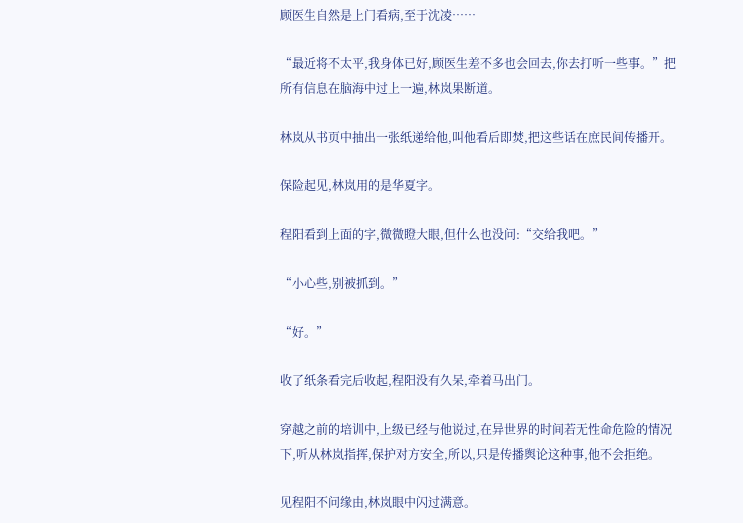顾医生自然是上门看病,至于沈凌……

“最近将不太平,我身体已好,顾医生差不多也会回去,你去打听一些事。”把所有信息在脑海中过上一遍,林岚果断道。

林岚从书页中抽出一张纸递给他,叫他看后即焚,把这些话在庶民间传播开。

保险起见,林岚用的是华夏字。

程阳看到上面的字,微微瞪大眼,但什么也没问:“交给我吧。”

“小心些,别被抓到。”

“好。”

收了纸条看完后收起,程阳没有久呆,牵着马出门。

穿越之前的培训中,上级已经与他说过,在异世界的时间若无性命危险的情况下,听从林岚指挥,保护对方安全,所以,只是传播舆论这种事,他不会拒绝。

见程阳不问缘由,林岚眼中闪过满意。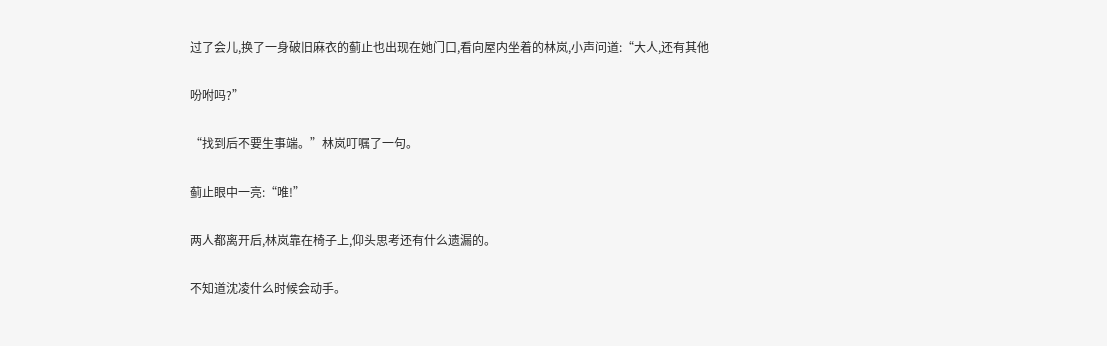过了会儿,换了一身破旧麻衣的蓟止也出现在她门口,看向屋内坐着的林岚,小声问道:“大人,还有其他

吩咐吗?”

“找到后不要生事端。”林岚叮嘱了一句。

蓟止眼中一亮:“唯!”

两人都离开后,林岚靠在椅子上,仰头思考还有什么遗漏的。

不知道沈凌什么时候会动手。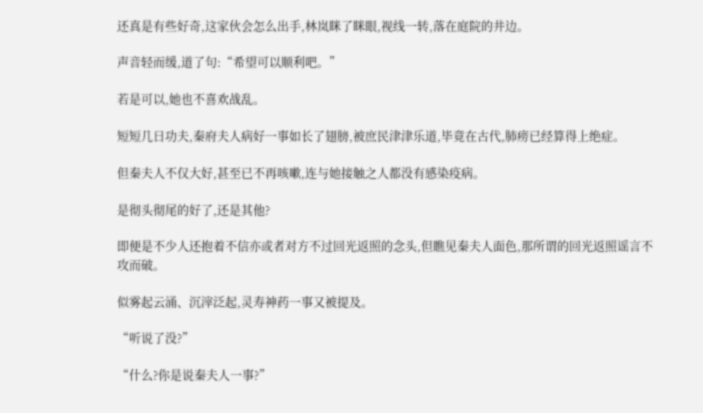还真是有些好奇,这家伙会怎么出手,林岚眯了眯眼,视线一转,落在庭院的井边。

声音轻而缓,道了句:“希望可以顺利吧。”

若是可以,她也不喜欢战乱。

短短几日功夫,秦府夫人病好一事如长了翅膀,被庶民津津乐道,毕竟在古代,肺痨已经算得上绝症。

但秦夫人不仅大好,甚至已不再咳嗽,连与她接触之人都没有感染疫病。

是彻头彻尾的好了,还是其他?

即便是不少人还抱着不信亦或者对方不过回光返照的念头,但瞧见秦夫人面色,那所谓的回光返照谣言不攻而破。

似雾起云涌、沉滓泛起,灵寿神药一事又被提及。

“听说了没?”

“什么?你是说秦夫人一事?”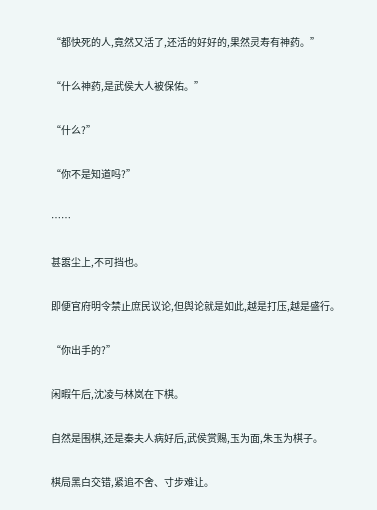“都快死的人,竟然又活了,还活的好好的,果然灵寿有神药。”

“什么神药,是武侯大人被保佑。”

“什么?”

“你不是知道吗?”

……

甚嚣尘上,不可挡也。

即便官府明令禁止庶民议论,但舆论就是如此,越是打压,越是盛行。

“你出手的?”

闲暇午后,沈凌与林岚在下棋。

自然是围棋,还是秦夫人病好后,武侯赏赐,玉为面,朱玉为棋子。

棋局黑白交错,紧追不舍、寸步难让。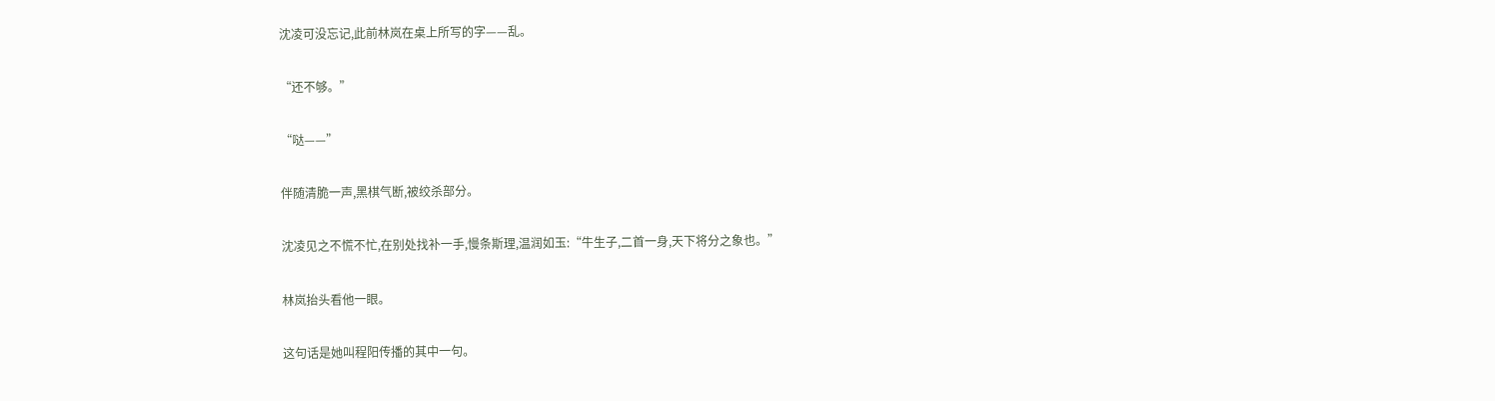沈凌可没忘记,此前林岚在桌上所写的字——乱。

“还不够。”

“哒——”

伴随清脆一声,黑棋气断,被绞杀部分。

沈凌见之不慌不忙,在别处找补一手,慢条斯理,温润如玉:“牛生子,二首一身,天下将分之象也。”

林岚抬头看他一眼。

这句话是她叫程阳传播的其中一句。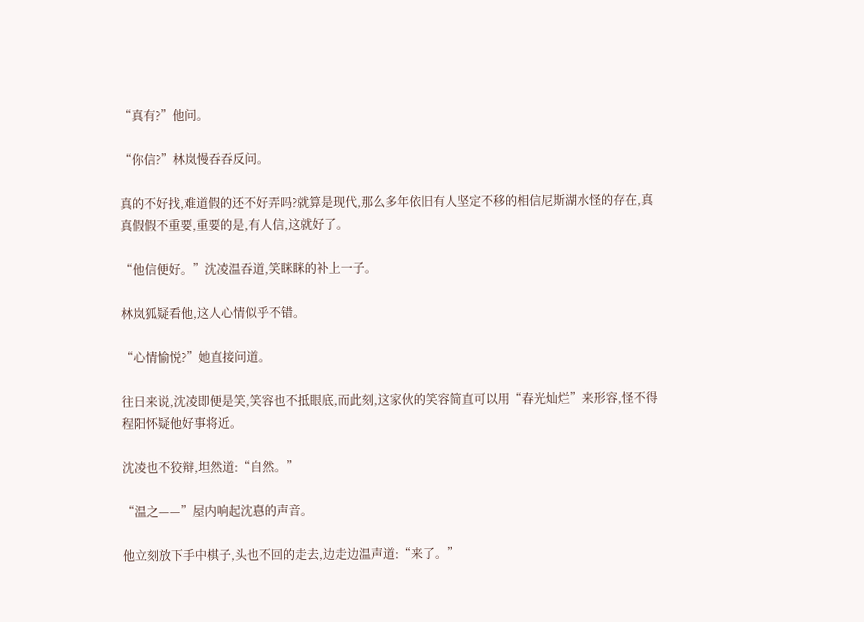“真有?”他问。

“你信?”林岚慢吞吞反问。

真的不好找,难道假的还不好弄吗?就算是现代,那么多年依旧有人坚定不移的相信尼斯湖水怪的存在,真真假假不重要,重要的是,有人信,这就好了。

“他信便好。”沈凌温吞道,笑眯眯的补上一子。

林岚狐疑看他,这人心情似乎不错。

“心情愉悦?”她直接问道。

往日来说,沈凌即便是笑,笑容也不抵眼底,而此刻,这家伙的笑容简直可以用“春光灿烂”来形容,怪不得程阳怀疑他好事将近。

沈凌也不狡辩,坦然道:“自然。”

“温之——”屋内响起沈惪的声音。

他立刻放下手中棋子,头也不回的走去,边走边温声道:“来了。”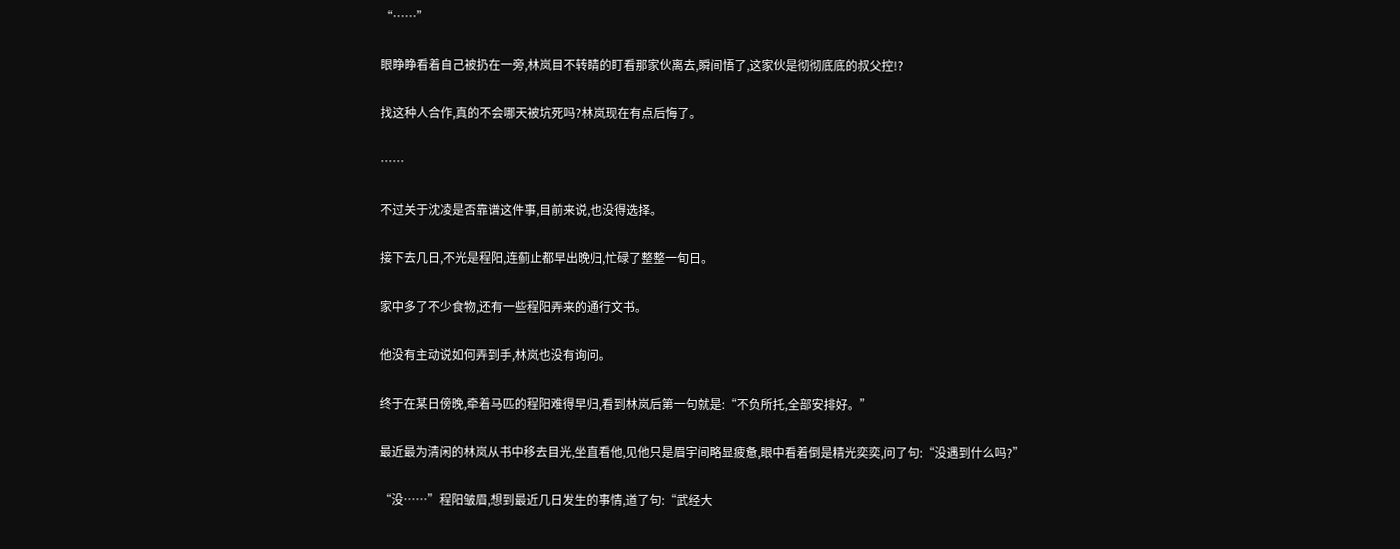“……”

眼睁睁看着自己被扔在一旁,林岚目不转睛的盯看那家伙离去,瞬间悟了,这家伙是彻彻底底的叔父控!?

找这种人合作,真的不会哪天被坑死吗?林岚现在有点后悔了。

……

不过关于沈凌是否靠谱这件事,目前来说,也没得选择。

接下去几日,不光是程阳,连蓟止都早出晚归,忙碌了整整一旬日。

家中多了不少食物,还有一些程阳弄来的通行文书。

他没有主动说如何弄到手,林岚也没有询问。

终于在某日傍晚,牵着马匹的程阳难得早归,看到林岚后第一句就是:“不负所托,全部安排好。”

最近最为清闲的林岚从书中移去目光,坐直看他,见他只是眉宇间略显疲惫,眼中看着倒是精光奕奕,问了句:“没遇到什么吗?”

“没……”程阳皱眉,想到最近几日发生的事情,道了句:“武经大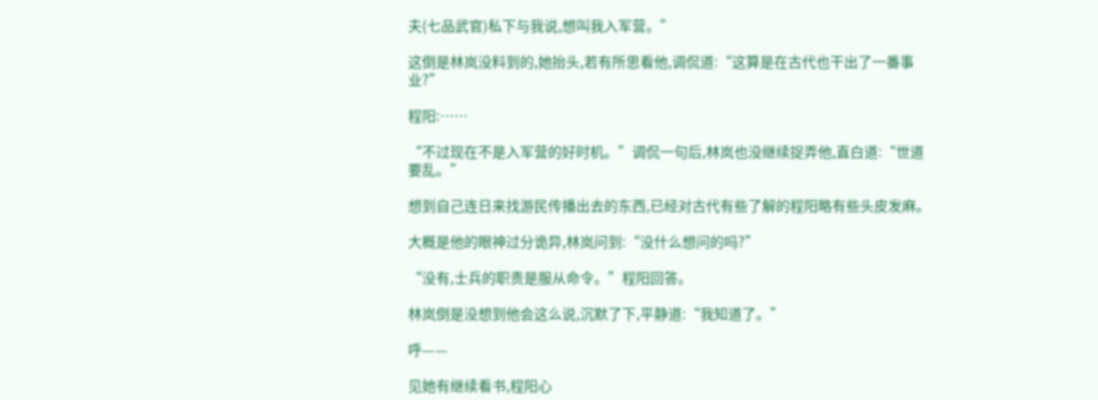夫(七品武官)私下与我说,想叫我入军营。”

这倒是林岚没料到的,她抬头,若有所思看他,调侃道:“这算是在古代也干出了一番事业?”

程阳:……

“不过现在不是入军营的好时机。”调侃一句后,林岚也没继续捉弄他,直白道:“世道要乱。”

想到自己连日来找游民传播出去的东西,已经对古代有些了解的程阳略有些头皮发麻。

大概是他的眼神过分诡异,林岚问到:“没什么想问的吗?”

“没有,士兵的职责是服从命令。”程阳回答。

林岚倒是没想到他会这么说,沉默了下,平静道:“我知道了。”

呼——

见她有继续看书,程阳心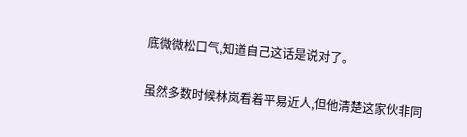底微微松口气,知道自己这话是说对了。

虽然多数时候林岚看着平易近人,但他清楚这家伙非同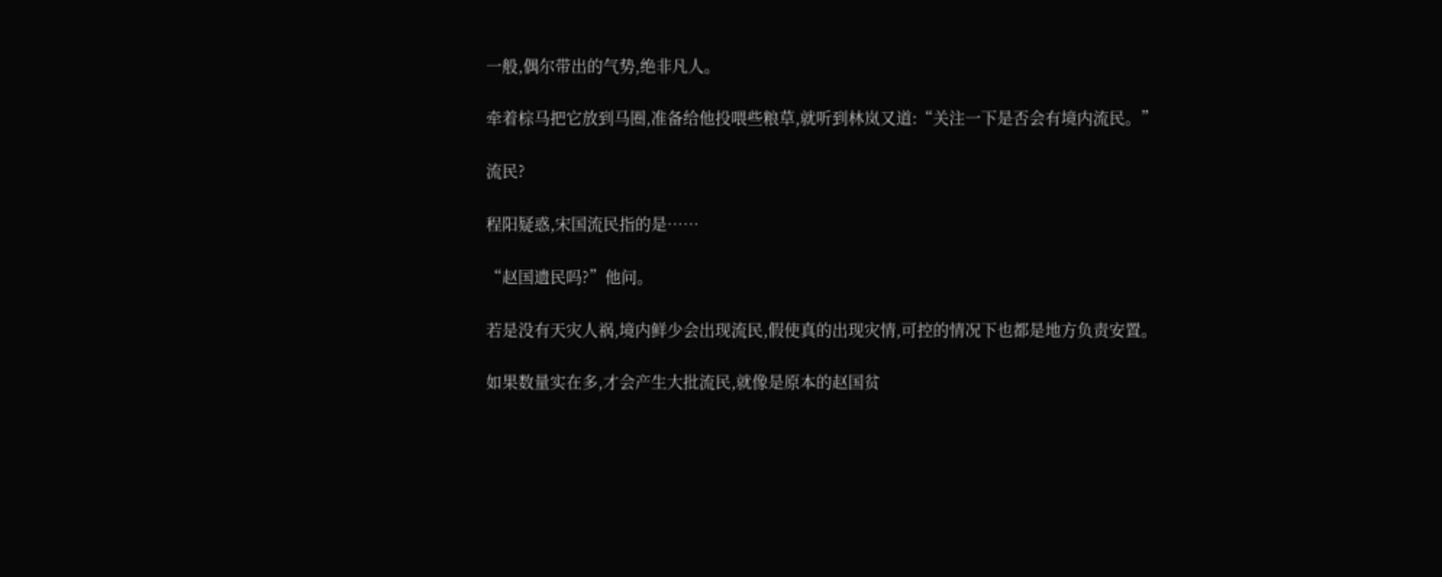一般,偶尔带出的气势,绝非凡人。

牵着棕马把它放到马圈,准备给他投喂些粮草,就听到林岚又道:“关注一下是否会有境内流民。”

流民?

程阳疑惑,宋国流民指的是……

“赵国遗民吗?”他问。

若是没有天灾人祸,境内鲜少会出现流民,假使真的出现灾情,可控的情况下也都是地方负责安置。

如果数量实在多,才会产生大批流民,就像是原本的赵国贫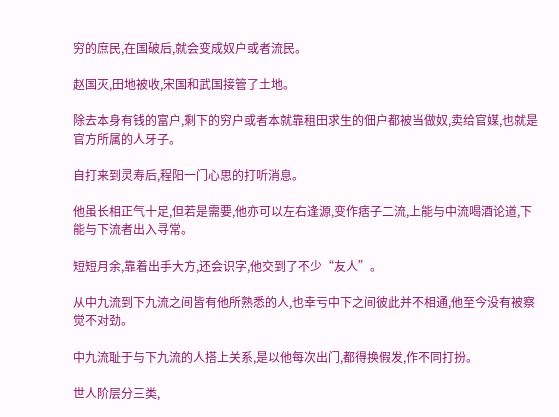穷的庶民,在国破后,就会变成奴户或者流民。

赵国灭,田地被收,宋国和武国接管了土地。

除去本身有钱的富户,剩下的穷户或者本就靠租田求生的佃户都被当做奴,卖给官媒,也就是官方所属的人牙子。

自打来到灵寿后,程阳一门心思的打听消息。

他虽长相正气十足,但若是需要,他亦可以左右逢源,变作痞子二流,上能与中流喝酒论道,下能与下流者出入寻常。

短短月余,靠着出手大方,还会识字,他交到了不少“友人”。

从中九流到下九流之间皆有他所熟悉的人,也幸亏中下之间彼此并不相通,他至今没有被察觉不对劲。

中九流耻于与下九流的人搭上关系,是以他每次出门,都得换假发,作不同打扮。

世人阶层分三类,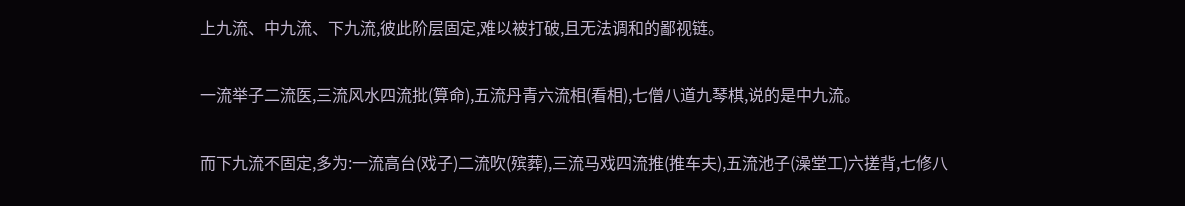上九流、中九流、下九流,彼此阶层固定,难以被打破,且无法调和的鄙视链。

一流举子二流医,三流风水四流批(算命),五流丹青六流相(看相),七僧八道九琴棋,说的是中九流。

而下九流不固定,多为:一流高台(戏子)二流吹(殡葬),三流马戏四流推(推车夫),五流池子(澡堂工)六搓背,七修八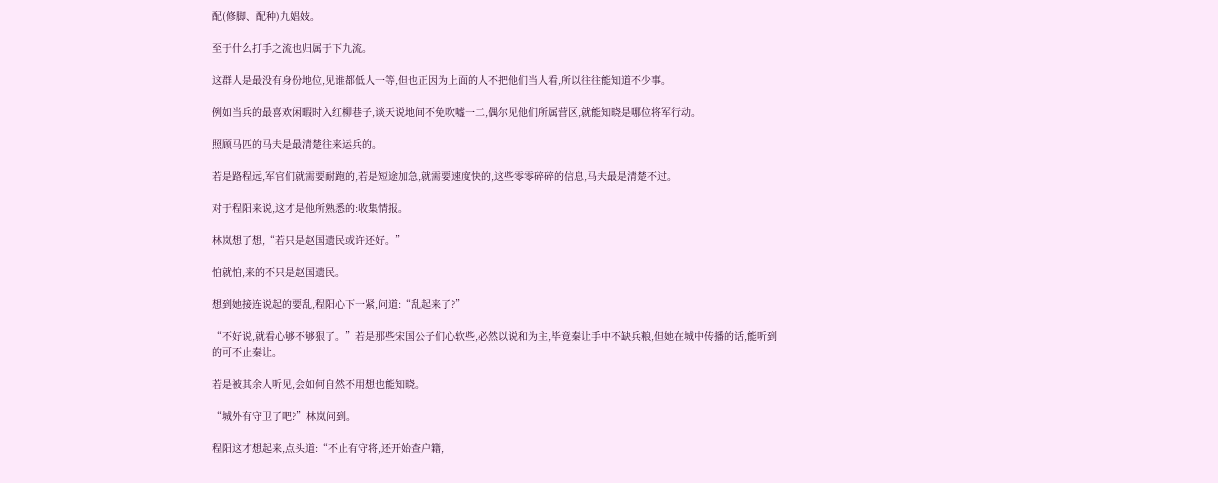配(修脚、配种)九娼妓。

至于什么打手之流也归属于下九流。

这群人是最没有身份地位,见谁都低人一等,但也正因为上面的人不把他们当人看,所以往往能知道不少事。

例如当兵的最喜欢闲暇时入红柳巷子,谈天说地间不免吹嘘一二,偶尔见他们所属营区,就能知晓是哪位将军行动。

照顾马匹的马夫是最清楚往来运兵的。

若是路程远,军官们就需要耐跑的,若是短途加急,就需要速度快的,这些零零碎碎的信息,马夫最是清楚不过。

对于程阳来说,这才是他所熟悉的:收集情报。

林岚想了想,“若只是赵国遗民或许还好。”

怕就怕,来的不只是赵国遗民。

想到她接连说起的要乱,程阳心下一紧,问道:“乱起来了?”

“不好说,就看心够不够狠了。”若是那些宋国公子们心软些,必然以说和为主,毕竟秦让手中不缺兵粮,但她在城中传播的话,能听到的可不止秦让。

若是被其余人听见,会如何自然不用想也能知晓。

“城外有守卫了吧?”林岚问到。

程阳这才想起来,点头道:“不止有守将,还开始查户籍,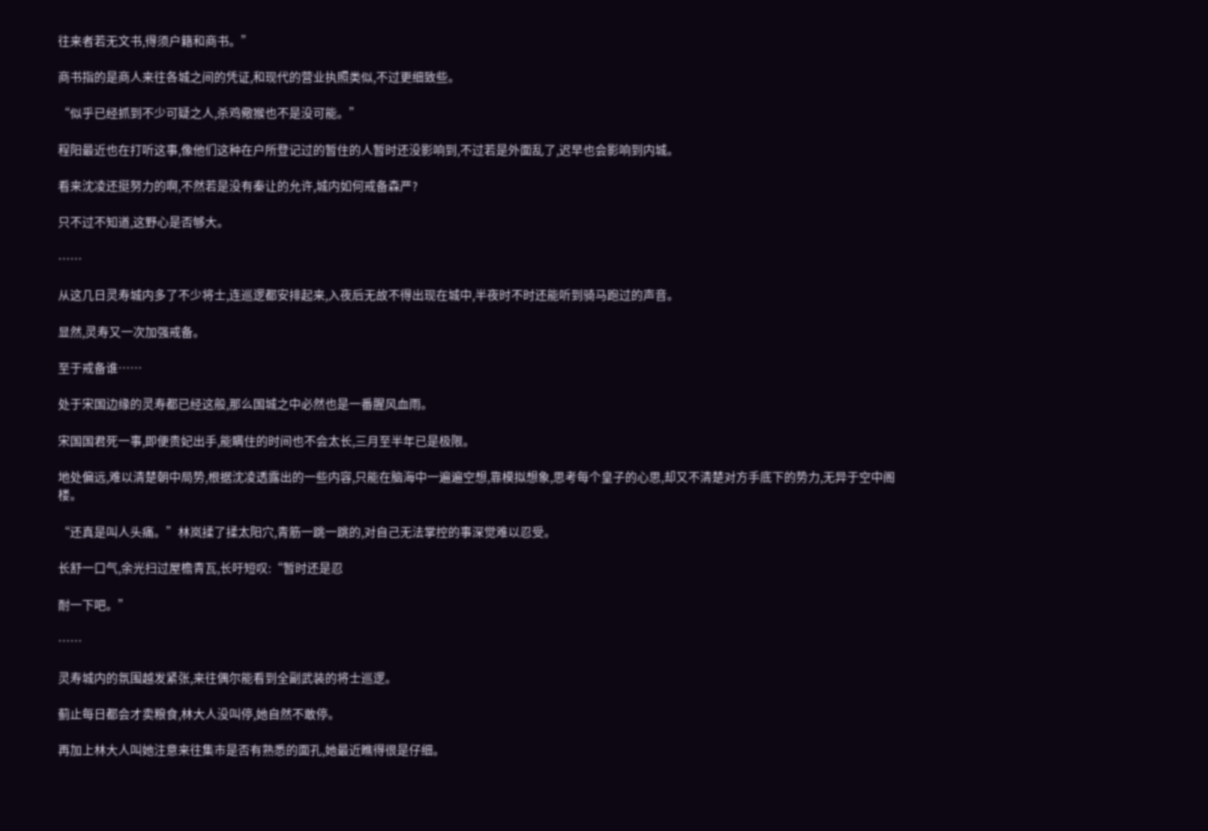往来者若无文书,得须户籍和商书。”

商书指的是商人来往各城之间的凭证,和现代的营业执照类似,不过更细致些。

“似乎已经抓到不少可疑之人,杀鸡儆猴也不是没可能。”

程阳最近也在打听这事,像他们这种在户所登记过的暂住的人暂时还没影响到,不过若是外面乱了,迟早也会影响到内城。

看来沈凌还挺努力的啊,不然若是没有秦让的允许,城内如何戒备森严?

只不过不知道,这野心是否够大。

……

从这几日灵寿城内多了不少将士,连巡逻都安排起来,入夜后无故不得出现在城中,半夜时不时还能听到骑马跑过的声音。

显然,灵寿又一次加强戒备。

至于戒备谁……

处于宋国边缘的灵寿都已经这般,那么国城之中必然也是一番腥风血雨。

宋国国君死一事,即便贵妃出手,能瞒住的时间也不会太长,三月至半年已是极限。

地处偏远,难以清楚朝中局势,根据沈凌透露出的一些内容,只能在脑海中一遍遍空想,靠模拟想象,思考每个皇子的心思,却又不清楚对方手底下的势力,无异于空中阁楼。

“还真是叫人头痛。”林岚揉了揉太阳穴,青筋一跳一跳的,对自己无法掌控的事深觉难以忍受。

长舒一口气,余光扫过屋檐青瓦,长吁短叹:“暂时还是忍

耐一下吧。”

……

灵寿城内的氛围越发紧张,来往偶尔能看到全副武装的将士巡逻。

蓟止每日都会才卖粮食,林大人没叫停,她自然不敢停。

再加上林大人叫她注意来往集市是否有熟悉的面孔,她最近瞧得很是仔细。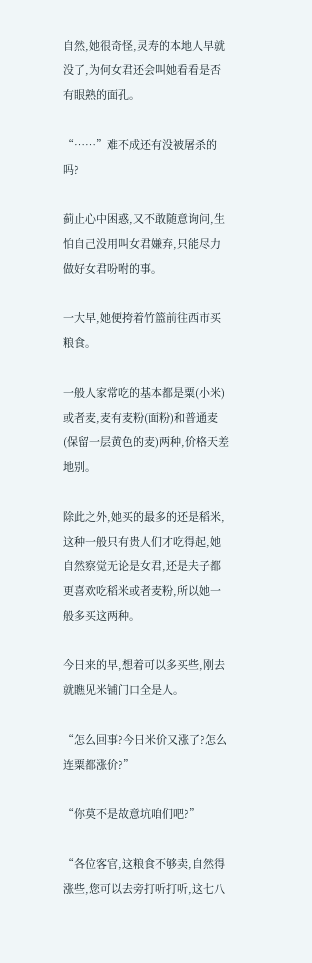自然,她很奇怪,灵寿的本地人早就没了,为何女君还会叫她看看是否有眼熟的面孔。

“……”难不成还有没被屠杀的吗?

蓟止心中困惑,又不敢随意询问,生怕自己没用叫女君嫌弃,只能尽力做好女君吩咐的事。

一大早,她便挎着竹篮前往西市买粮食。

一般人家常吃的基本都是粟(小米)或者麦,麦有麦粉(面粉)和普通麦(保留一层黄色的麦)两种,价格天差地别。

除此之外,她买的最多的还是稻米,这种一般只有贵人们才吃得起,她自然察觉无论是女君,还是夫子都更喜欢吃稻米或者麦粉,所以她一般多买这两种。

今日来的早,想着可以多买些,刚去就瞧见米铺门口全是人。

“怎么回事?今日米价又涨了?怎么连粟都涨价?”

“你莫不是故意坑咱们吧?”

“各位客官,这粮食不够卖,自然得涨些,您可以去旁打听打听,这七八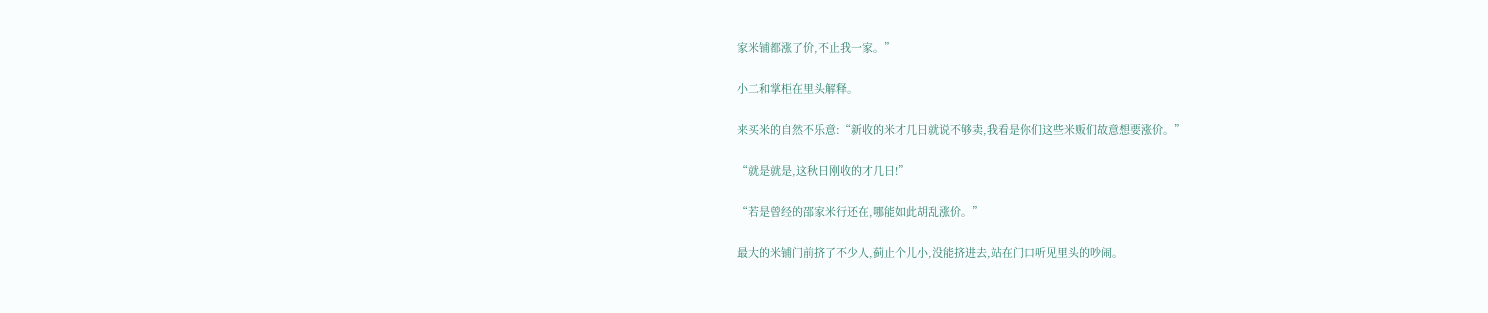家米铺都涨了价,不止我一家。”

小二和掌柜在里头解释。

来买米的自然不乐意:“新收的米才几日就说不够卖,我看是你们这些米贩们故意想要涨价。”

“就是就是,这秋日刚收的才几日!”

“若是曾经的邵家米行还在,哪能如此胡乱涨价。”

最大的米铺门前挤了不少人,蓟止个儿小,没能挤进去,站在门口听见里头的吵闹。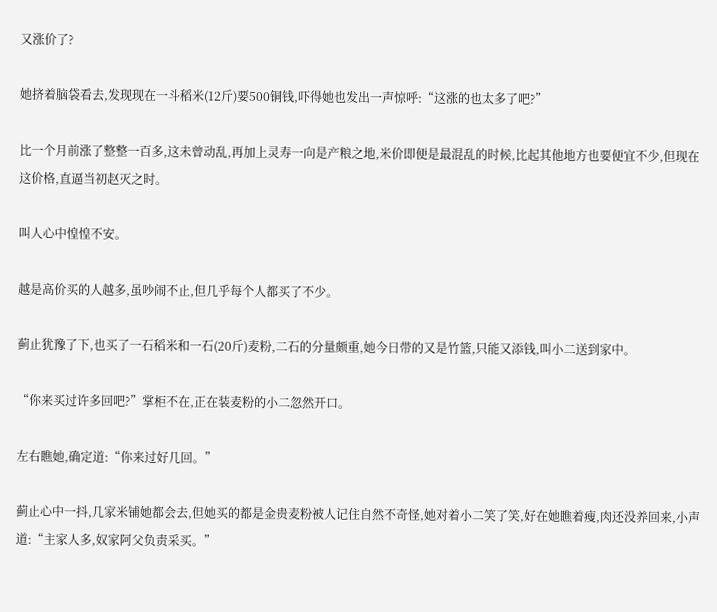又涨价了?

她挤着脑袋看去,发现现在一斗稻米(12斤)要500铜钱,吓得她也发出一声惊呼:“这涨的也太多了吧?”

比一个月前涨了整整一百多,这未曾动乱,再加上灵寿一向是产粮之地,米价即便是最混乱的时候,比起其他地方也要便宜不少,但现在这价格,直逼当初赵灭之时。

叫人心中惶惶不安。

越是高价买的人越多,虽吵闹不止,但几乎每个人都买了不少。

蓟止犹豫了下,也买了一石稻米和一石(20斤)麦粉,二石的分量颇重,她今日带的又是竹篮,只能又添钱,叫小二送到家中。

“你来买过许多回吧?”掌柜不在,正在装麦粉的小二忽然开口。

左右瞧她,确定道:“你来过好几回。”

蓟止心中一抖,几家米铺她都会去,但她买的都是金贵麦粉被人记住自然不奇怪,她对着小二笑了笑,好在她瞧着瘦,肉还没养回来,小声道:“主家人多,奴家阿父负责采买。”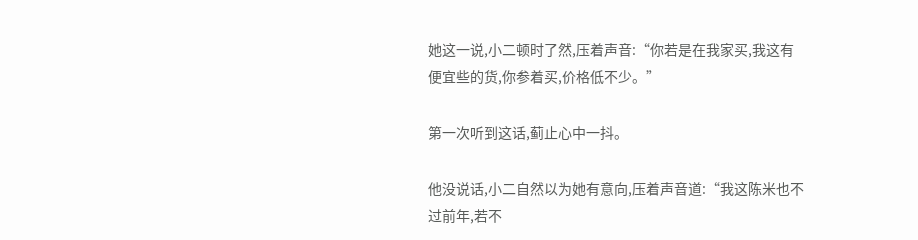她这一说,小二顿时了然,压着声音:“你若是在我家买,我这有便宜些的货,你参着买,价格低不少。”

第一次听到这话,蓟止心中一抖。

他没说话,小二自然以为她有意向,压着声音道:“我这陈米也不过前年,若不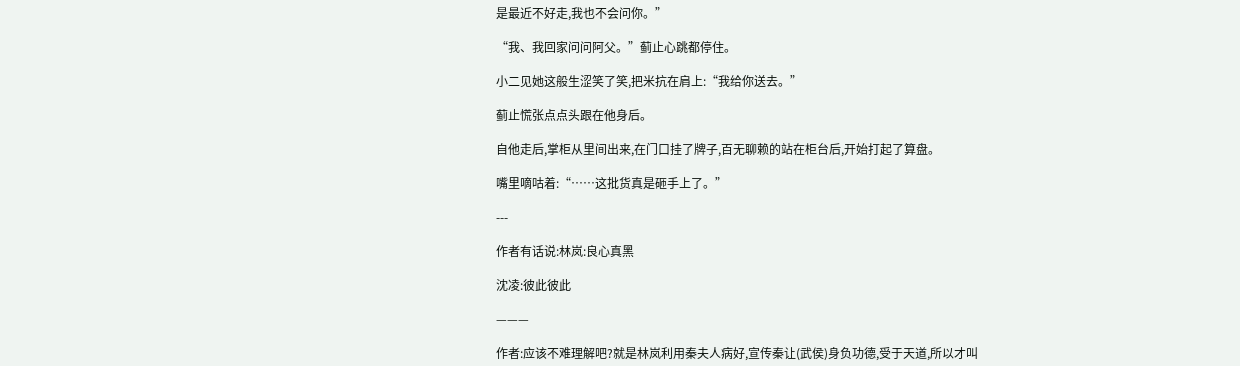是最近不好走,我也不会问你。”

“我、我回家问问阿父。”蓟止心跳都停住。

小二见她这般生涩笑了笑,把米抗在肩上:“我给你送去。”

蓟止慌张点点头跟在他身后。

自他走后,掌柜从里间出来,在门口挂了牌子,百无聊赖的站在柜台后,开始打起了算盘。

嘴里嘀咕着:“……这批货真是砸手上了。”

---

作者有话说:林岚:良心真黑

沈凌:彼此彼此

———

作者:应该不难理解吧?就是林岚利用秦夫人病好,宣传秦让(武侯)身负功德,受于天道,所以才叫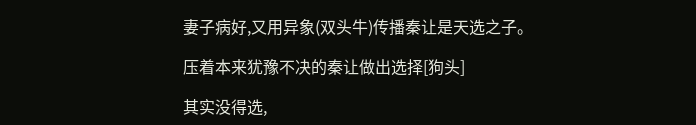妻子病好,又用异象(双头牛)传播秦让是天选之子。

压着本来犹豫不决的秦让做出选择[狗头]

其实没得选,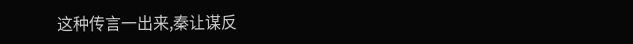这种传言一出来,秦让谋反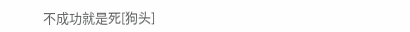不成功就是死[狗头]